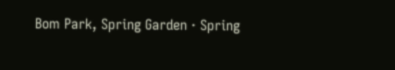Bom Park, Spring Garden · Spring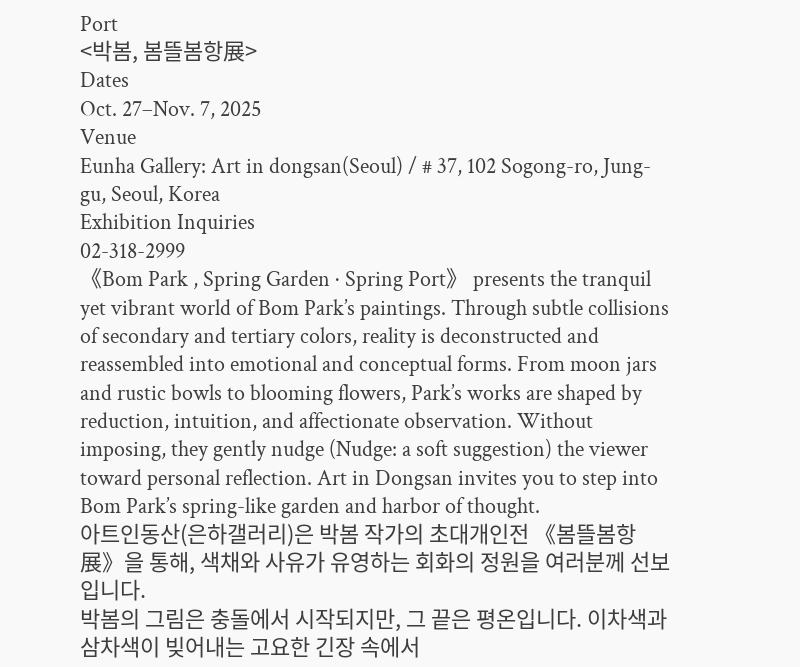Port
<박봄, 봄뜰봄항展>
Dates
Oct. 27–Nov. 7, 2025
Venue
Eunha Gallery: Art in dongsan(Seoul) / # 37, 102 Sogong-ro, Jung-gu, Seoul, Korea
Exhibition Inquiries
02-318-2999
《Bom Park , Spring Garden · Spring Port》 presents the tranquil yet vibrant world of Bom Park’s paintings. Through subtle collisions of secondary and tertiary colors, reality is deconstructed and reassembled into emotional and conceptual forms. From moon jars and rustic bowls to blooming flowers, Park’s works are shaped by reduction, intuition, and affectionate observation. Without imposing, they gently nudge (Nudge: a soft suggestion) the viewer toward personal reflection. Art in Dongsan invites you to step into Bom Park’s spring-like garden and harbor of thought.
아트인동산(은하갤러리)은 박봄 작가의 초대개인전 《봄뜰봄항展》을 통해, 색채와 사유가 유영하는 회화의 정원을 여러분께 선보입니다.
박봄의 그림은 충돌에서 시작되지만, 그 끝은 평온입니다. 이차색과 삼차색이 빚어내는 고요한 긴장 속에서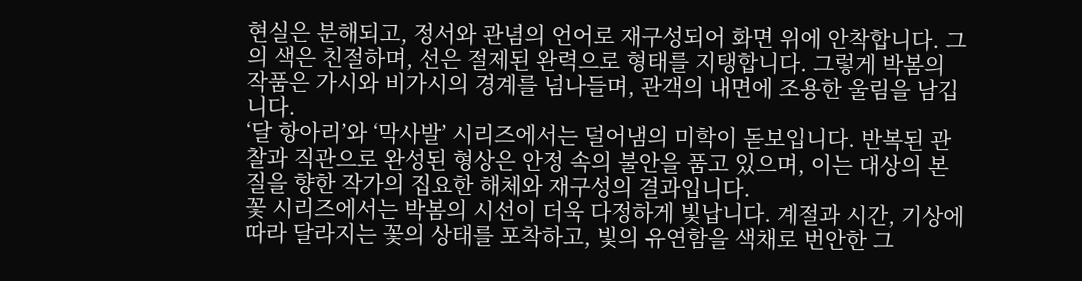현실은 분해되고, 정서와 관념의 언어로 재구성되어 화면 위에 안착합니다. 그의 색은 친절하며, 선은 절제된 완력으로 형태를 지탱합니다. 그렇게 박봄의 작품은 가시와 비가시의 경계를 넘나들며, 관객의 내면에 조용한 울림을 남깁니다.
‘달 항아리’와 ‘막사발’ 시리즈에서는 덜어냄의 미학이 돋보입니다. 반복된 관찰과 직관으로 완성된 형상은 안정 속의 불안을 품고 있으며, 이는 대상의 본질을 향한 작가의 집요한 해체와 재구성의 결과입니다.
꽃 시리즈에서는 박봄의 시선이 더욱 다정하게 빛납니다. 계절과 시간, 기상에 따라 달라지는 꽃의 상태를 포착하고, 빛의 유연함을 색채로 번안한 그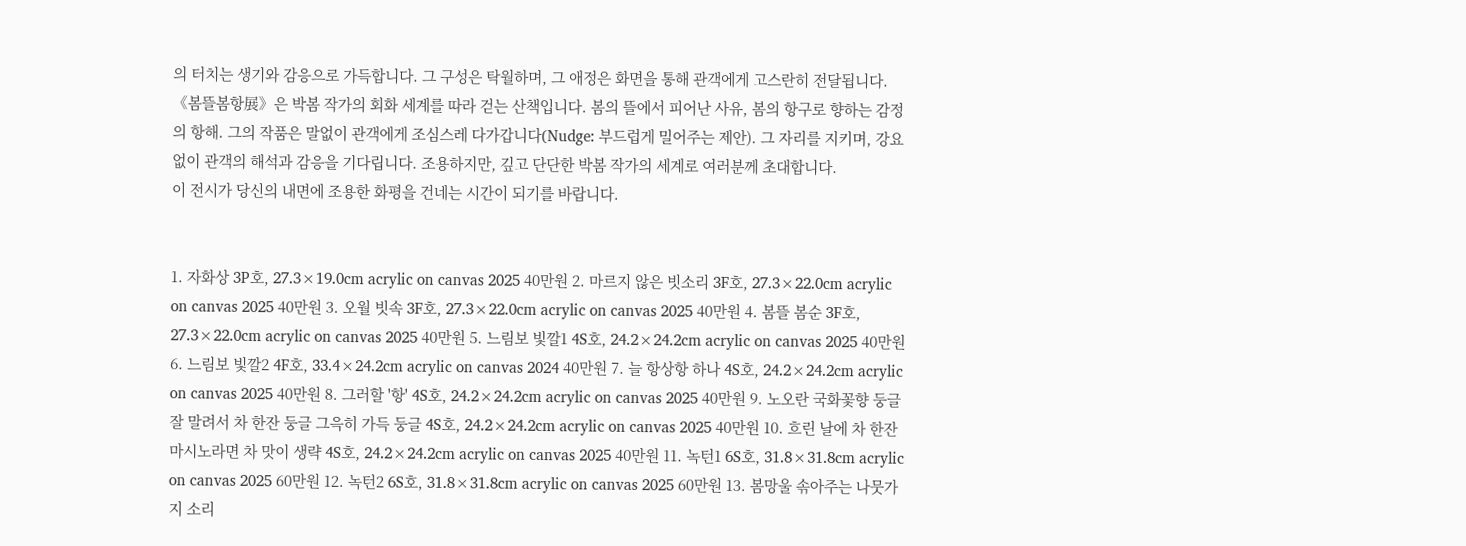의 터치는 생기와 감응으로 가득합니다. 그 구성은 탁월하며, 그 애정은 화면을 통해 관객에게 고스란히 전달됩니다.
《봄뜰봄항展》은 박봄 작가의 회화 세계를 따라 걷는 산책입니다. 봄의 뜰에서 피어난 사유, 봄의 항구로 향하는 감정의 항해. 그의 작품은 말없이 관객에게 조심스레 다가갑니다(Nudge: 부드럽게 밀어주는 제안). 그 자리를 지키며, 강요 없이 관객의 해석과 감응을 기다립니다. 조용하지만, 깊고 단단한 박봄 작가의 세계로 여러분께 초대합니다.
이 전시가 당신의 내면에 조용한 화평을 건네는 시간이 되기를 바랍니다.


1. 자화상 3P호, 27.3×19.0cm acrylic on canvas 2025 40만원 2. 마르지 않은 빗소리 3F호, 27.3×22.0cm acrylic on canvas 2025 40만원 3. 오월 빗속 3F호, 27.3×22.0cm acrylic on canvas 2025 40만원 4. 봄뜰 봄순 3F호, 27.3×22.0cm acrylic on canvas 2025 40만원 5. 느림보 빛깔1 4S호, 24.2×24.2cm acrylic on canvas 2025 40만원 6. 느림보 빛깔2 4F호, 33.4×24.2cm acrylic on canvas 2024 40만원 7. 늘 항상항 하나 4S호, 24.2×24.2cm acrylic on canvas 2025 40만원 8. 그러할 '항' 4S호, 24.2×24.2cm acrylic on canvas 2025 40만원 9. 노오란 국화꽃향 둥글 잘 말려서 차 한잔 둥글 그윽히 가득 둥글 4S호, 24.2×24.2cm acrylic on canvas 2025 40만원 10. 흐린 날에 차 한잔 마시노라면 차 맛이 생략 4S호, 24.2×24.2cm acrylic on canvas 2025 40만원 11. 녹턴1 6S호, 31.8×31.8cm acrylic on canvas 2025 60만원 12. 녹턴2 6S호, 31.8×31.8cm acrylic on canvas 2025 60만원 13. 봄망울 솎아주는 나뭇가지 소리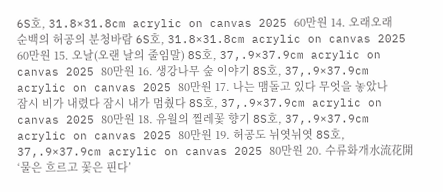6S호, 31.8×31.8cm acrylic on canvas 2025 60만원 14. 오래오래 순백의 허공의 분청바람 6S호, 31.8×31.8cm acrylic on canvas 2025 60만원 15. 오날(오랜 날의 줄임말) 8S호, 37,.9×37.9cm acrylic on canvas 2025 80만원 16. 생강나무 숲 이야기 8S호, 37,.9×37.9cm acrylic on canvas 2025 80만원 17. 나는 맴돌고 있다 무엇을 놓았나 잠시 비가 내렸다 잠시 내가 멈췄다 8S호, 37,.9×37.9cm acrylic on canvas 2025 80만원 18. 유월의 찔레꽃 향기 8S호, 37,.9×37.9cm acrylic on canvas 2025 80만원 19. 허공도 뉘엿뉘엿 8S호, 37,.9×37.9cm acrylic on canvas 2025 80만원 20. 수류화개水流花開 ‘물은 흐르고 꽃은 핀다’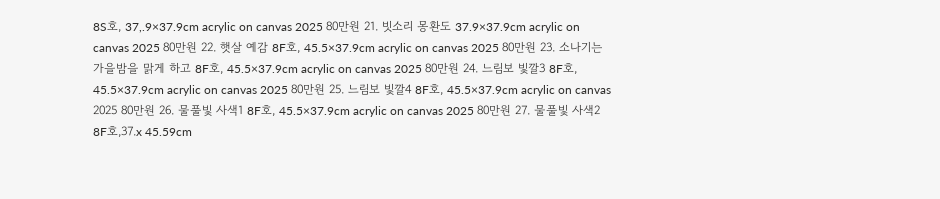8S호, 37,.9×37.9cm acrylic on canvas 2025 80만원 21. 빗소리 몽환도 37.9×37.9cm acrylic on canvas 2025 80만원 22. 햇살 예감 8F호, 45.5×37.9cm acrylic on canvas 2025 80만원 23. 소나기는 가을밤을 맑게 하고 8F호, 45.5×37.9cm acrylic on canvas 2025 80만원 24. 느림보 빛깔3 8F호, 45.5×37.9cm acrylic on canvas 2025 80만원 25. 느림보 빛깔4 8F호, 45.5×37.9cm acrylic on canvas 2025 80만원 26. 물풀빛 사색1 8F호, 45.5×37.9cm acrylic on canvas 2025 80만원 27. 물풀빛 사색2 8F호,37.x 45.59cm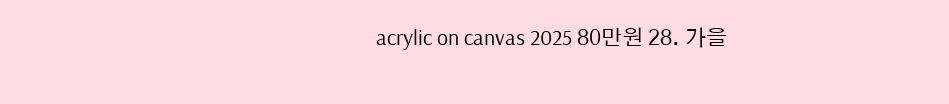acrylic on canvas 2025 80만원 28. 가을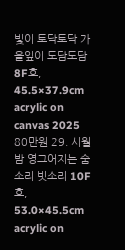빛이 토닥토닥 가을잎이 도담도담 8F호, 45.5×37.9cm acrylic on canvas 2025 80만원 29. 시월 밤 영그어지는 숨소리 빗소리 10F호, 53.0×45.5cm acrylic on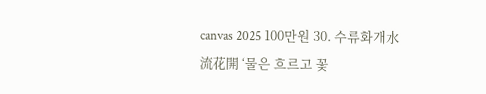canvas 2025 100만원 30. 수류화개水流花開 ‘물은 흐르고 꽃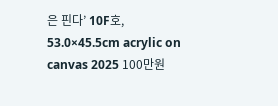은 핀다’ 10F호, 53.0×45.5cm acrylic on canvas 2025 100만원